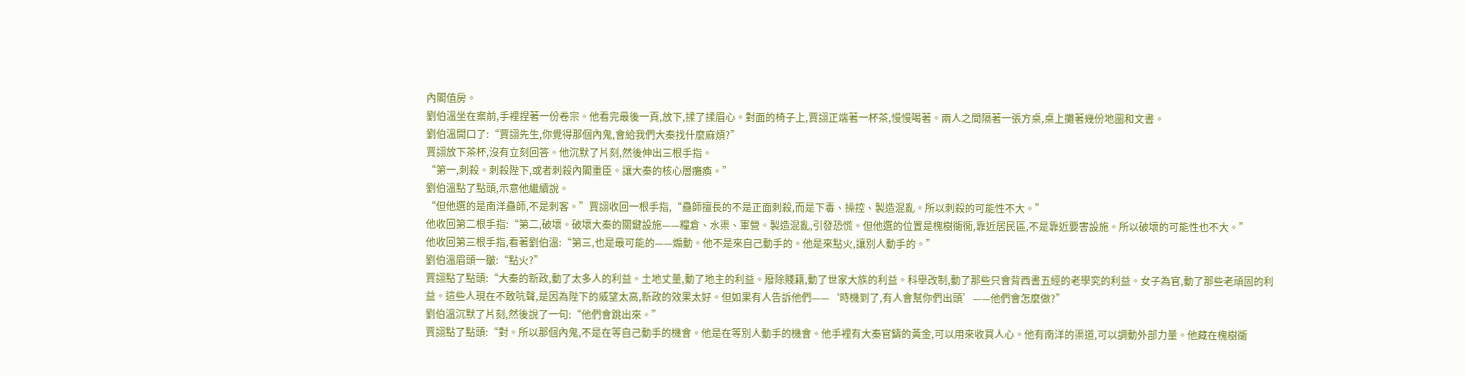內閣值房。
劉伯溫坐在案前,手裡捏著一份卷宗。他看完最後一頁,放下,揉了揉眉心。對面的椅子上,賈詡正端著一杯茶,慢慢喝著。兩人之間隔著一張方桌,桌上攤著幾份地圖和文書。
劉伯溫開口了:“賈詡先生,你覺得那個內鬼,會給我們大秦找什麼麻煩?”
賈詡放下茶杯,沒有立刻回答。他沉默了片刻,然後伸出三根手指。
“第一,刺殺。刺殺陛下,或者刺殺內閣重臣。讓大秦的核心層癱瘓。”
劉伯溫點了點頭,示意他繼續說。
“但他選的是南洋蠱師,不是刺客。”賈詡收回一根手指,“蠱師擅長的不是正面刺殺,而是下毒、操控、製造混亂。所以刺殺的可能性不大。”
他收回第二根手指:“第二,破壞。破壞大秦的關鍵設施——糧倉、水渠、軍營。製造混亂,引發恐慌。但他選的位置是槐樹衚衕,靠近居民區,不是靠近要害設施。所以破壞的可能性也不大。”
他收回第三根手指,看著劉伯溫:“第三,也是最可能的——煽動。他不是來自己動手的。他是來點火,讓別人動手的。”
劉伯溫眉頭一皺:“點火?”
賈詡點了點頭:“大秦的新政,動了太多人的利益。土地丈量,動了地主的利益。廢除賤籍,動了世家大族的利益。科舉改制,動了那些只會背西書五經的老學究的利益。女子為官,動了那些老頑固的利益。這些人現在不敢吭聲,是因為陛下的威望太高,新政的效果太好。但如果有人告訴他們——‘時機到了,有人會幫你們出頭’——他們會怎麼做?”
劉伯溫沉默了片刻,然後說了一句:“他們會跳出來。”
賈詡點了點頭:“對。所以那個內鬼,不是在等自己動手的機會。他是在等別人動手的機會。他手裡有大秦官鑄的黃金,可以用來收買人心。他有南洋的渠道,可以調動外部力量。他藏在槐樹衚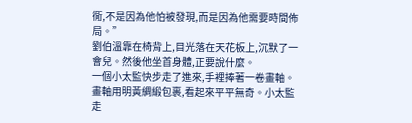衕,不是因為他怕被發現,而是因為他需要時間佈局。”
劉伯溫靠在椅背上,目光落在天花板上,沉默了一會兒。然後他坐首身體,正要說什麼。
一個小太監快步走了進來,手裡捧著一卷畫軸。畫軸用明黃綢緞包裹,看起來平平無奇。小太監走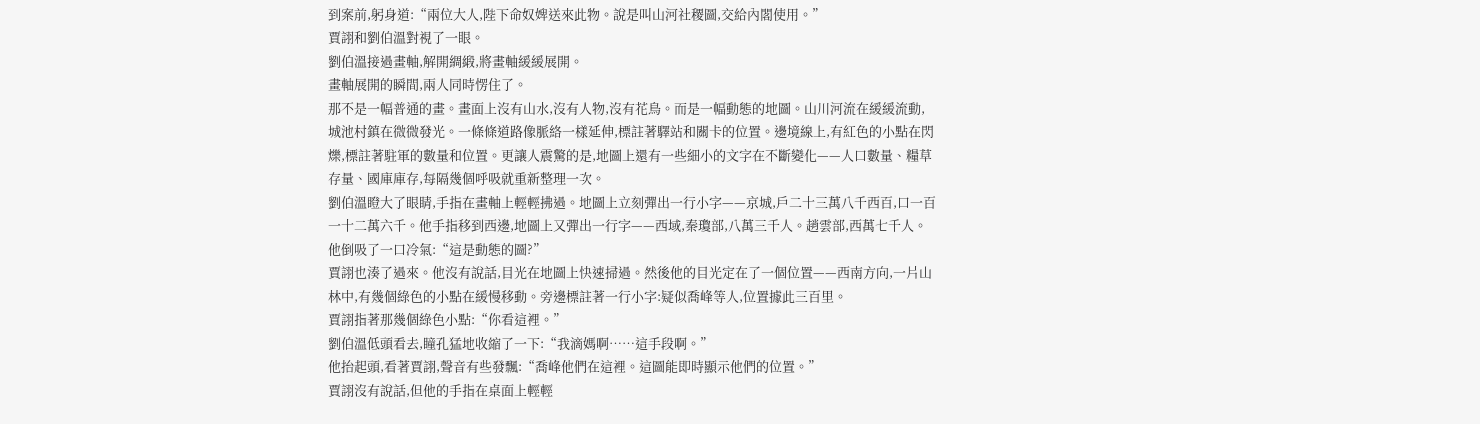到案前,躬身道:“兩位大人,陛下命奴婢送來此物。說是叫山河社稷圖,交給內閣使用。”
賈詡和劉伯溫對視了一眼。
劉伯溫接過畫軸,解開綢緞,將畫軸緩緩展開。
畫軸展開的瞬間,兩人同時愣住了。
那不是一幅普通的畫。畫面上沒有山水,沒有人物,沒有花鳥。而是一幅動態的地圖。山川河流在緩緩流動,城池村鎮在微微發光。一條條道路像脈絡一樣延伸,標註著驛站和關卡的位置。邊境線上,有紅色的小點在閃爍,標註著駐軍的數量和位置。更讓人震驚的是,地圖上還有一些細小的文字在不斷變化——人口數量、糧草存量、國庫庫存,每隔幾個呼吸就重新整理一次。
劉伯溫瞪大了眼睛,手指在畫軸上輕輕拂過。地圖上立刻彈出一行小字——京城,戶二十三萬八千西百,口一百一十二萬六千。他手指移到西邊,地圖上又彈出一行字——西域,秦瓊部,八萬三千人。趙雲部,西萬七千人。
他倒吸了一口冷氣:“這是動態的圖?”
賈詡也湊了過來。他沒有說話,目光在地圖上快速掃過。然後他的目光定在了一個位置——西南方向,一片山林中,有幾個綠色的小點在緩慢移動。旁邊標註著一行小字:疑似喬峰等人,位置據此三百里。
賈詡指著那幾個綠色小點:“你看這裡。”
劉伯溫低頭看去,瞳孔猛地收縮了一下:“我滴媽啊……這手段啊。”
他抬起頭,看著賈詡,聲音有些發飄:“喬峰他們在這裡。這圖能即時顯示他們的位置。”
賈詡沒有說話,但他的手指在桌面上輕輕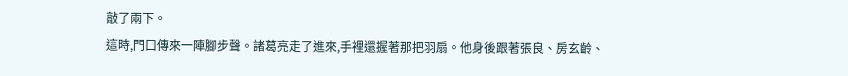敲了兩下。
這時,門口傳來一陣腳步聲。諸葛亮走了進來,手裡還握著那把羽扇。他身後跟著張良、房玄齡、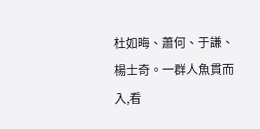杜如晦、蕭何、于謙、楊士奇。一群人魚貫而入,看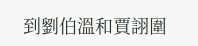到劉伯溫和賈詡圍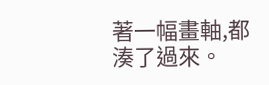著一幅畫軸,都湊了過來。